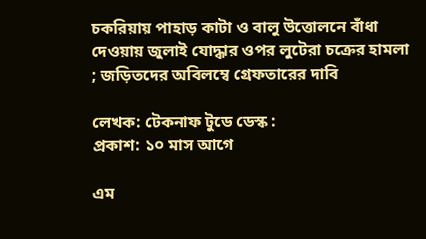চকরিয়ায় পাহাড় কাটা ও বালু উত্তোলনে বাঁধা দেওয়ায় জুলাই যোদ্ধার ওপর লুটেরা চক্রের হামলা ; জড়িতদের অবিলম্বে গ্রেফতারের দাবি

লেখক: টেকনাফ টুডে ডেস্ক :
প্রকাশ: ১০ মাস আগে

এম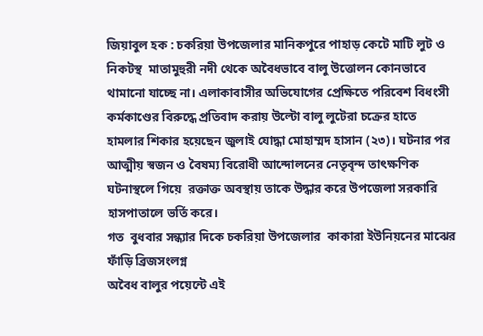জিয়াবুল হক : চকরিয়া উপজেলার মানিকপুরে পাহাড় কেটে মাটি লুট ও নিকটস্থ  মাতামুহুরী নদী থেকে অবৈধভাবে বালু উত্তোলন কোনভাবে থামানো যাচ্ছে না। এলাকাবাসীর অভিযোগের প্রেক্ষিতে পরিবেশ বিধংসী কর্মকাণ্ডের বিরুদ্ধে প্রতিবাদ করায় উল্টো বালু লুটেরা চক্রের হাতে হামলার শিকার হয়েছেন জুলাই যোদ্ধা মোহাম্মদ হাসান (২৩)। ঘটনার পর আত্মীয় স্বজন ও বৈষম্য বিরোধী আন্দোলনের নেতৃবৃন্দ তাৎক্ষণিক ঘটনাস্থলে গিয়ে  রক্তাক্ত অবস্থায় তাকে উদ্ধার করে উপজেলা সরকারি হাসপাতালে ভর্তি করে।
গত  বুধবার সন্ধ্যার দিকে চকরিয়া উপজেলার  কাকারা ইউনিয়নের মাঝের ফাঁড়ি ব্রিজসংলগ্ন
অবৈধ বালুর পয়েন্টে এই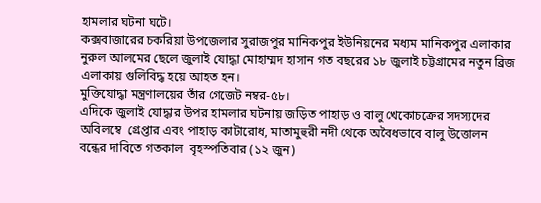হামলার ঘটনা ঘটে।
কক্সবাজারের চকরিয়া উপজেলার সুরাজপুর মানিকপুর ইউনিয়নের মধ্যম মানিকপুর এলাকার নুরুল আলমের ছেলে জুলাই যোদ্ধা মোহাম্মদ হাসান গত বছরের ১৮ জুলাই চট্টগ্রামের নতুন ব্রিজ এলাকায় গুলিবিদ্ধ হয়ে আহত হন।
মুক্তিযোদ্ধা মন্ত্রণালয়ের তাঁর গেজেট নম্বর-৫৮।
এদিকে জুলাই যোদ্ধার উপর হামলার ঘটনায় জড়িত পাহাড় ও বালু খেকোচক্রের সদস্যদের অবিলম্বে  গ্রেপ্তার এবং পাহাড় কাটারোধ, মাতামুহুরী নদী থেকে অবৈধভাবে বালু উত্তোলন বন্ধের দাবিতে গতকাল  বৃহস্পতিবার (১২ জুন)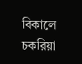বিকালে চকরিয়া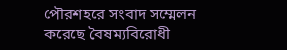পৌরশহরে সংবাদ সম্মেলন করেছে বৈষম্যবিরোধী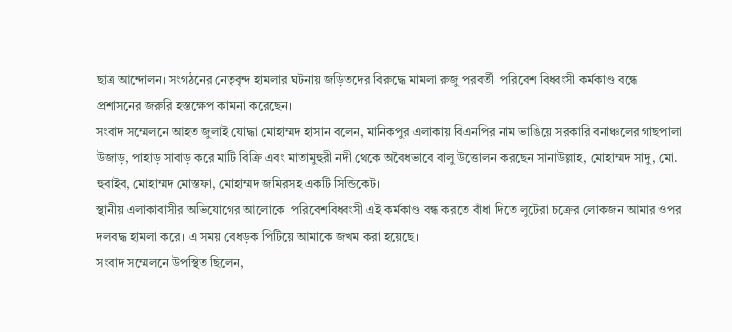ছাত্র আন্দোলন। সংগঠনের নেতৃবৃন্দ হামলার ঘটনায় জড়িতদের বিরুদ্ধে মামলা রুজু পরবর্তী  পরিবেশ বিধ্বংসী কর্মকাণ্ড বন্ধে প্রশাসনের জরুরি হস্তক্ষেপ কামনা করেছেন।
সংবাদ সম্মেলনে আহত জুলাই যোদ্ধা মোহাম্মদ হাসান বলেন, মানিকপুর এলাকায় বিএনপির নাম ভাঙিয়ে সরকারি বনাঞ্চলের গাছপালা উজাড়, পাহাড় সাবাড় করে মাটি বিক্রি এবং মাতামুহুরী নদী থেকে অবৈধভাবে বালু উত্তোলন করছেন সানাউল্লাহ, মোহাম্মদ সাদু, মো. হুবাইব, মোহাম্মদ মোস্তফা, মোহাম্মদ জমিরসহ একটি সিন্ডিকেট।
স্থানীয় এলাকাবাসীর অভিযোগের আলোকে  পরিবেশবিধ্বংসী এই কর্মকাণ্ড বন্ধ করতে বাঁধা দিতে লুটেরা চক্রের লোকজন আমার ওপর দলবদ্ধ হামলা করে। এ সময় বেধড়ক পিটিয়ে আমাকে জখম করা হয়েছে।
সংবাদ সম্মেলনে উপস্থিত ছিলেন,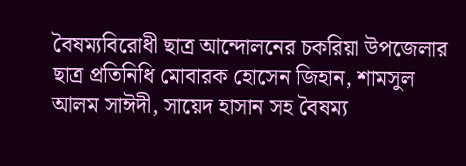বৈষম্যবিরোধী ছাত্র আন্দোলনের চকরিয়া উপজেলার ছাত্র প্রতিনিধি মোবারক হোসেন জিহান, শামসুল আলম সাঈদী, সায়েদ হাসান সহ বৈষম্য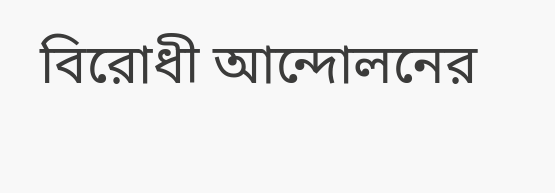বিরোধী আন্দোলনের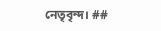নেতৃবৃন্দ। ##